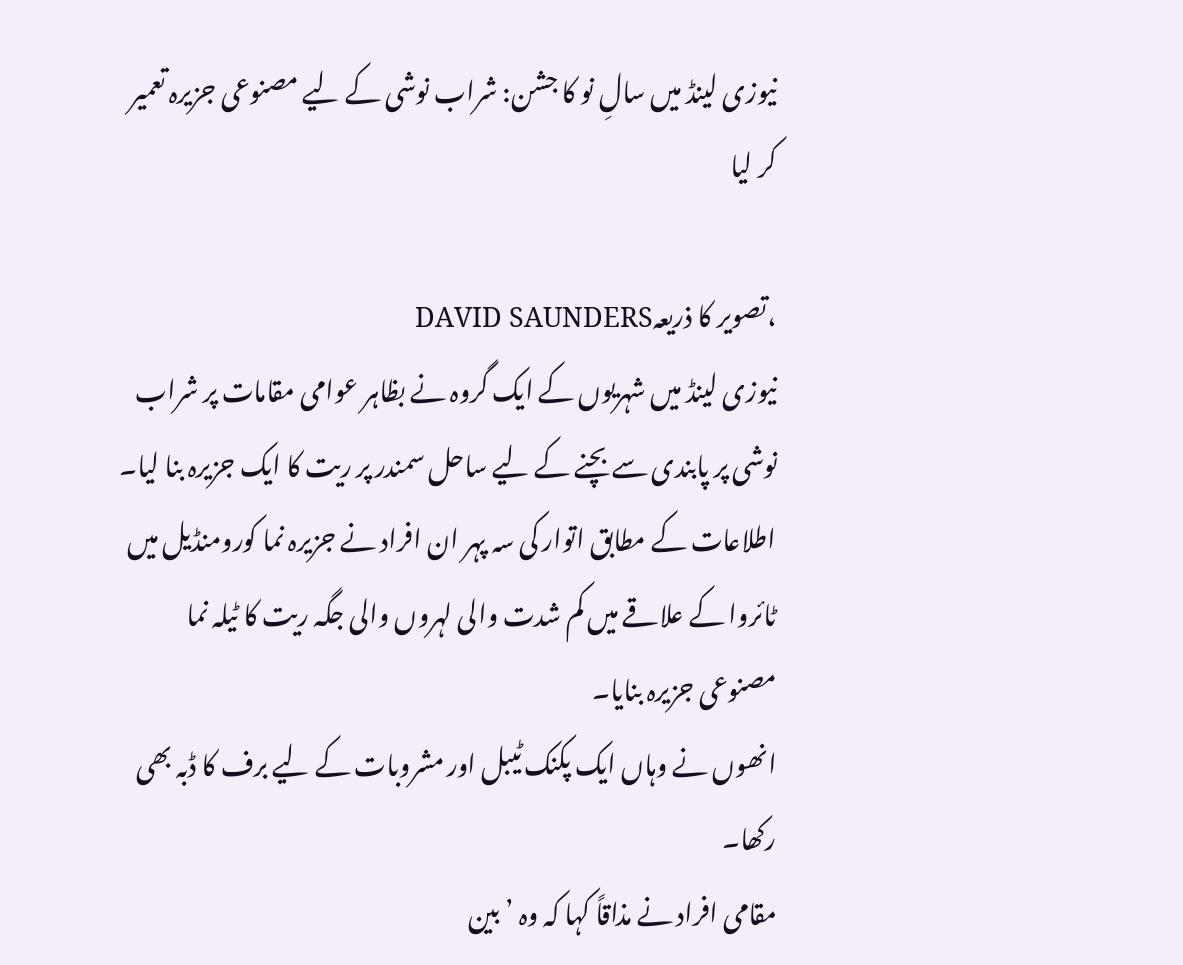نیوزی لینڈ میں سالِ نو کا جشن: شراب نوشی کے لیے مصنوعی جزیرہ تعمیر کر لیا

،تصویر کا ذریعہDAVID SAUNDERS
نیوزی لینڈ میں شہریوں کے ایک گروہ نے بظاہر عوامی مقامات پر شراب نوشی پر پابندی سے بچنے کے لیے ساحل سمندر پر ریت کا ایک جزیرہ بنا لیا۔
اطلاعات کے مطابق اتوار کی سہ پہر ان افراد نے جزیرہ نما کورومنڈیل میں ٹائروا کے علاقے میں کم شدت والی لہروں والی جگہ ریت کا ٹیلہ نما مصنوعی جزیرہ بنایا۔
انھوں نے وہاں ایک پکنک ٹیبل اور مشروبات کے لیے برف کا ڈبہ بھی رکھا۔
مقامی افراد نے مذاقاً کہا کہ وہ ’بین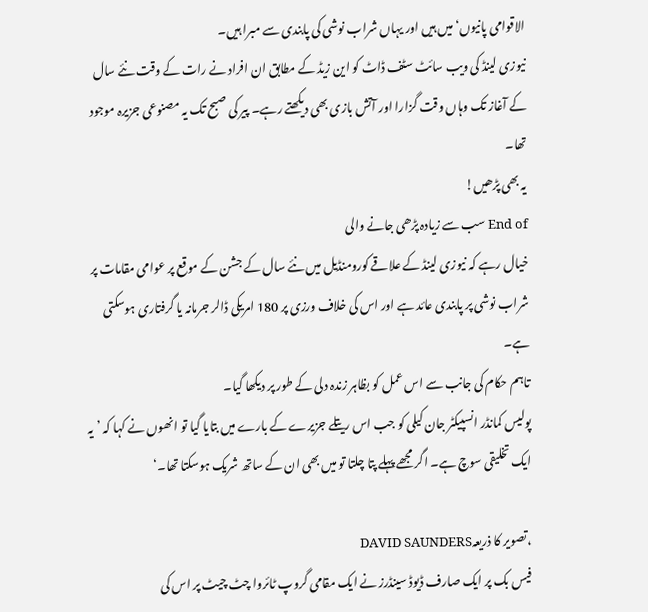الاقوامی پانیوں‘ میں ہیں اور یہاں شراب نوشی کی پابندی سے مبرا ہیں۔
نیوزی لینڈ کی ویب سائٹ سٹف ڈاٹ کو این زیڈ کے مطابق ان افراد نے رات کے وقت نئے سال کے آغاز تک وہاں وقت گزارا اور آتش بازی بھی دیکھتے رہے۔ پیر کی صبح تک یہ مصنوعی جزیرہ موجود تھا۔
یہ بھی پڑھیں!
End of سب سے زیادہ پڑھی جانے والی
خیال رہے کہ نیوزی لینڈ کے علاقے کورومنڈیل میں نئے سال کے جشن کے موقع پر عوامی مقامات پر شراب نوشی پر پابندی عائد ہے اور اس کی خلاف ورزی پر 180 امریکی ڈالر جرمانہ یا گرفتاری ہوسکتی ہے۔
تاہم حکام کی جانب سے اس عمل کو بظاہر زندہ دلی کے طور پر دیکھا گیا۔
پولیس کمانڈر انسپیکٹر جان کیلی کو جب اس ریتلے جزیرے کے بارے میں بتایا گیا تو انھوں نے کہا کہ ’یہ ایک تخلیقی سوچ ہے۔ اگر مجھے پہلے پتا چلتا تو میں بھی ان کے ساتھ شریک ہوسکتا تھا۔‘

،تصویر کا ذریعہDAVID SAUNDERS
فیس بک پر ایک صارف ڈیوڈ سینڈرز نے ایک مقامی گروپ ٹائروا چٹ چیٹ پر اس کی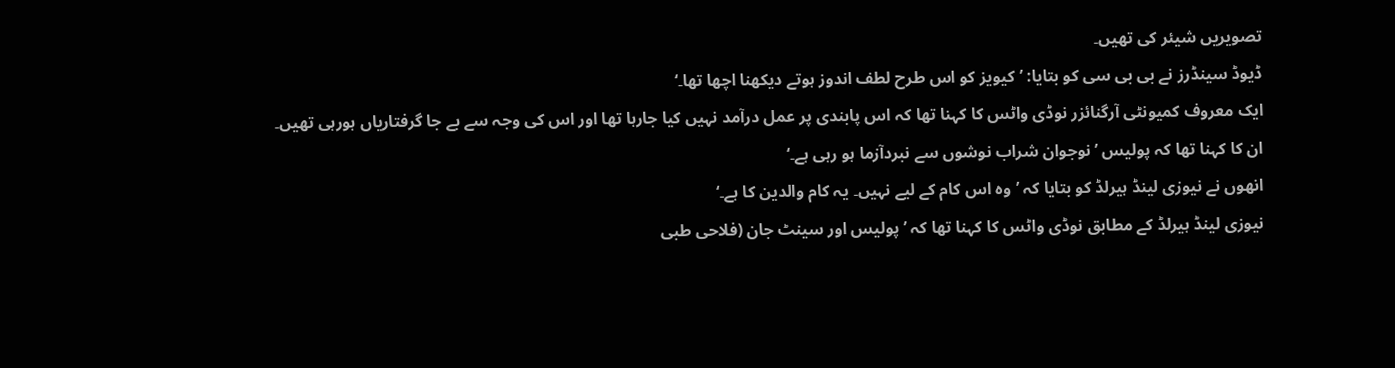تصویریں شیئر کی تھیں۔
ڈیوڈ سینڈرز نے بی بی سی کو بتایا: ’کیویز کو اس طرح لطف اندوز ہوتے دیکھنا اچھا تھا۔‘
ایک معروف کمیونٹی آرگنائزر نوڈی واٹس کا کہنا تھا کہ اس پابندی پر عمل درآمد نہیں کیا جارہا تھا اور اس کی وجہ سے بے جا گرفتاریاں ہورہی تھیں۔
ان کا کہنا تھا کہ پولیس ’نوجوان شراب نوشوں سے نبردآزما ہو رہی ہے۔‘
انھوں نے نیوزی لینڈ ہیرلڈ کو بتایا کہ ’وہ اس کام کے لیے نہیں۔ یہ کام والدین کا ہے۔‘
نیوزی لینڈ ہیرلڈ کے مطابق نوڈی واٹس کا کہنا تھا کہ ’پولیس اور سینٹ جان (فلاحی طبی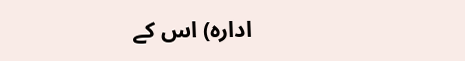ادارہ) اس کے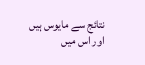نتائج سے مایوس ہیں اور اس میں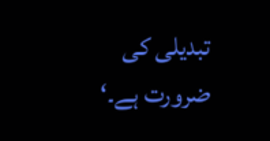تبدیلی کی ضرورت ہے۔‘